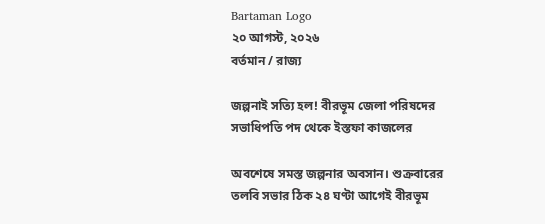Bartaman Logo
২০ আগস্ট, ২০২৬
বর্তমান / রাজ্য

জল্পনাই সত্যি হল! বীরভূম জেলা পরিষদের সভাধিপতি পদ থেকে ইস্তফা কাজলের

অবশেষে সমস্ত জল্পনার অবসান। শুক্রবারের তলবি সভার ঠিক ২৪ ঘণ্টা আগেই বীরভূম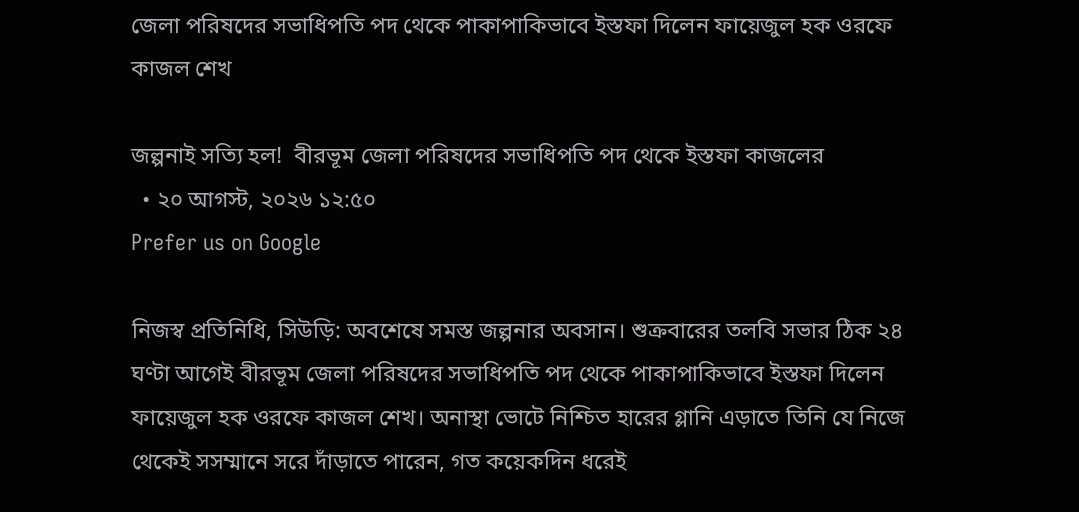জেলা পরিষদের সভাধিপতি পদ থেকে পাকাপাকিভাবে ইস্তফা দিলেন ফায়েজুল হক ওরফে কাজল শেখ

জল্পনাই সত্যি হল!  বীরভূম জেলা পরিষদের সভাধিপতি পদ থেকে ইস্তফা কাজলের
  • ২০ আগস্ট, ২০২৬ ১২:৫০
Prefer us on Google

নিজস্ব প্রতিনিধি, সিউড়ি: অবশেষে সমস্ত জল্পনার অবসান। শুক্রবারের তলবি সভার ঠিক ২৪ ঘণ্টা আগেই বীরভূম জেলা পরিষদের সভাধিপতি পদ থেকে পাকাপাকিভাবে ইস্তফা দিলেন ফায়েজুল হক ওরফে কাজল শেখ। অনাস্থা ভোটে নিশ্চিত হারের গ্লানি এড়াতে তিনি যে নিজে থেকেই সসম্মানে সরে দাঁড়াতে পারেন, গত কয়েকদিন ধরেই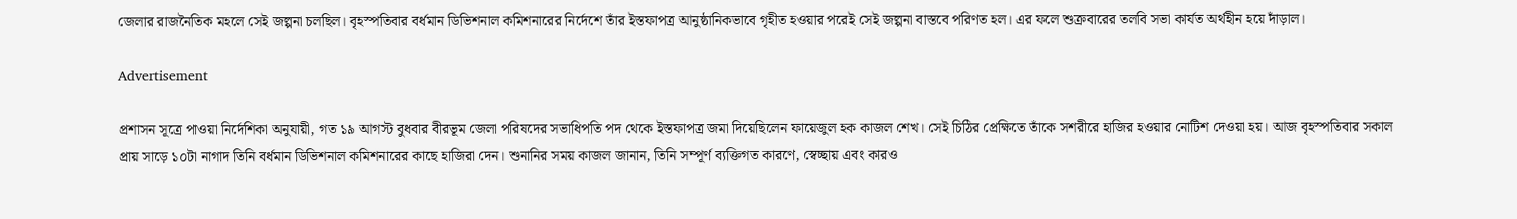জেলার রাজনৈতিক মহলে সেই জল্পনা চলছিল। বৃহস্পতিবার বর্ধমান ডিভিশনাল কমিশনারের নির্দেশে তাঁর ইস্তফাপত্র আনুষ্ঠানিকভাবে গৃহীত হওয়ার পরেই সেই জল্পনা বাস্তবে পরিণত হল। এর ফলে শুক্রবারের তলবি সভা কার্যত অর্থহীন হয়ে দাঁড়াল।

Advertisement

প্রশাসন সূত্রে পাওয়া নির্দেশিকা অনুযায়ী, গত ১৯ আগস্ট বুধবার বীরভূম জেলা পরিষদের সভাধিপতি পদ থেকে ইস্তফাপত্র জমা দিয়েছিলেন ফায়েজুল হক কাজল শেখ। সেই চিঠির প্রেক্ষিতে তাঁকে সশরীরে হাজির হওয়ার নোটিশ দেওয়া হয়। আজ বৃহস্পতিবার সকাল প্রায় সাড়ে ১০টা নাগাদ তিনি বর্ধমান ডিভিশনাল কমিশনারের কাছে হাজিরা দেন। শুনানির সময় কাজল জানান, তিনি সম্পূর্ণ ব্যক্তিগত কারণে, স্বেচ্ছায় এবং কারও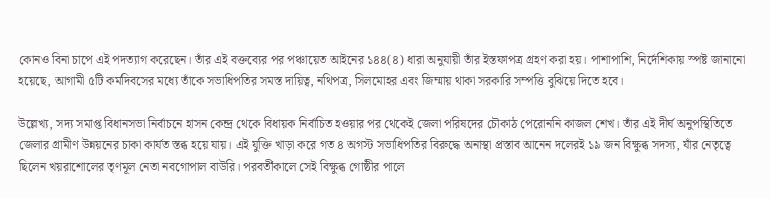কোনও বিনা চাপে এই পদত্যাগ করেছেন। তাঁর এই বক্তব্যের পর পঞ্চায়েত আইনের ১৪৪(৪) ধারা অনুযায়ী তাঁর ইস্তফাপত্র গ্রহণ করা হয়। পাশাপাশি, নির্দেশিকায় স্পষ্ট জানানো হয়েছে, আগামী ৫টি কর্মদিবসের মধ্যে তাঁকে সভাধিপতির সমস্ত দায়িত্ব, নথিপত্র, সিলমোহর এবং জিম্মায় থাকা সরকারি সম্পত্তি বুঝিয়ে দিতে হবে।

উল্লেখ্য, সদ্য সমাপ্ত বিধানসভা নির্বাচনে হাসন কেন্দ্র থেকে বিধায়ক নির্বাচিত হওয়ার পর থেকেই জেলা পরিষদের চৌকাঠ পেরোননি কাজল শেখ। তাঁর এই দীর্ঘ অনুপস্থিতিতে জেলার গ্রামীণ উন্নয়নের চাকা কার্যত স্তব্ধ হয়ে যায়। এই যুক্তি খাড়া করে গত ৪ অগস্ট সভাধিপতির বিরুদ্ধে অনাস্থা প্রস্তাব আনেন দলেরই ১৯ জন বিক্ষুব্ধ সদস্য, যাঁর নেতৃত্বে ছিলেন খয়রাশোলের তৃণমূল নেতা নবগোপাল বাউরি। পরবর্তীকালে সেই বিক্ষুব্ধ গোষ্ঠীর পালে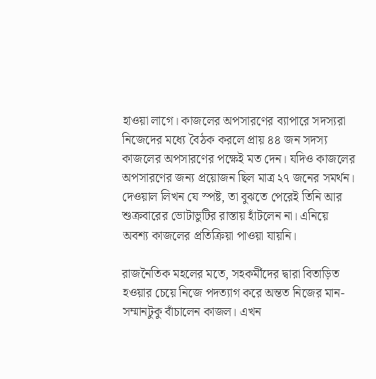হাওয়া লাগে। কাজলের অপসারণের ব্যাপারে সদস্যরা নিজেদের মধ্যে বৈঠক করলে প্রায় ৪৪ জন সদস্য কাজলের অপসারণের পক্ষেই মত দেন। যদিও কাজলের অপসারণের জন্য প্রয়োজন ছিল মাত্র ২৭ জনের সমর্থন। দেওয়াল লিখন যে স্পষ্ট, তা বুঝতে পেরেই তিনি আর শুক্রবারের ভোটাভুটির রাস্তায় হাঁটলেন না। এনিয়ে অবশ্য কাজলের প্রতিক্রিয়া পাওয়া যায়নি।

রাজনৈতিক মহলের মতে, সহকর্মীদের দ্বারা বিতাড়িত হওয়ার চেয়ে নিজে পদত্যাগ করে অন্তত নিজের মান-সম্মানটুকু বাঁচালেন কাজল। এখন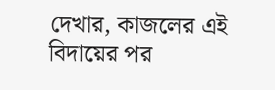দেখার, কাজলের এই বিদায়ের পর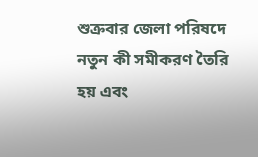শুক্রবার জেলা পরিষদে নতুন কী সমীকরণ তৈরি হয় এবং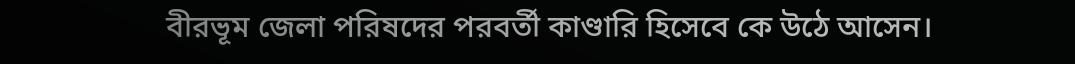বীরভূম জেলা পরিষদের পরবর্তী কাণ্ডারি হিসেবে কে উঠে আসেন।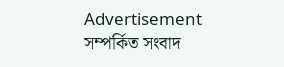Advertisement
সম্পর্কিত সংবাদ